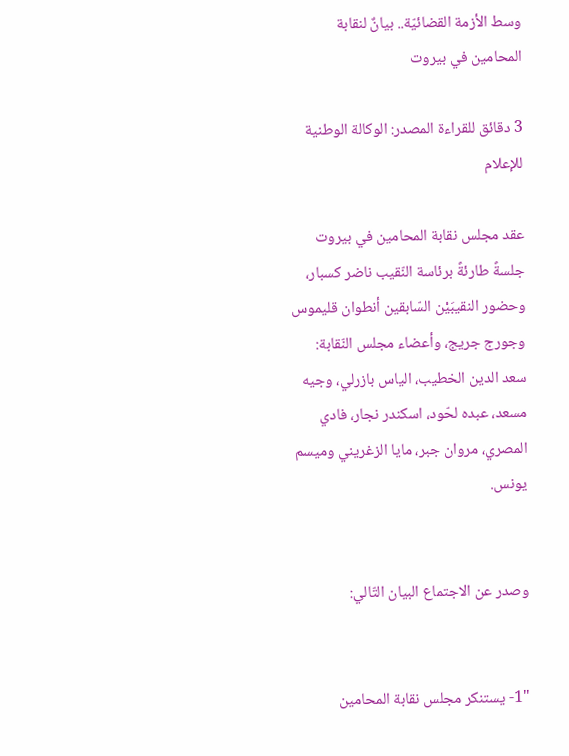وسط الأزمة القضائيّة.. بيانٌ لنقابة المحامين في بيروت

3 دقائق للقراءة المصدر: الوكالة الوطنية للإعلام

عقد مجلس نقابة المحامين في بيروت جلسةً طارئةً برئاسة النّقيب ناضر كسبار، وحضور النقيبَيْن السّابقين أنطوان قليموس وجورج جريج، وأعضاء مجلس النّقابة: سعد الدين الخطيب، الياس بازرلي، وجيه مسعد، عبده لحّود، اسكندر نجار، فادي المصري، مروان جبر، مايا الزغريني وميسم يونس.


وصدر عن الاجتماع البيان التّالي:


"1- يستنكر مجلس نقابة المحامين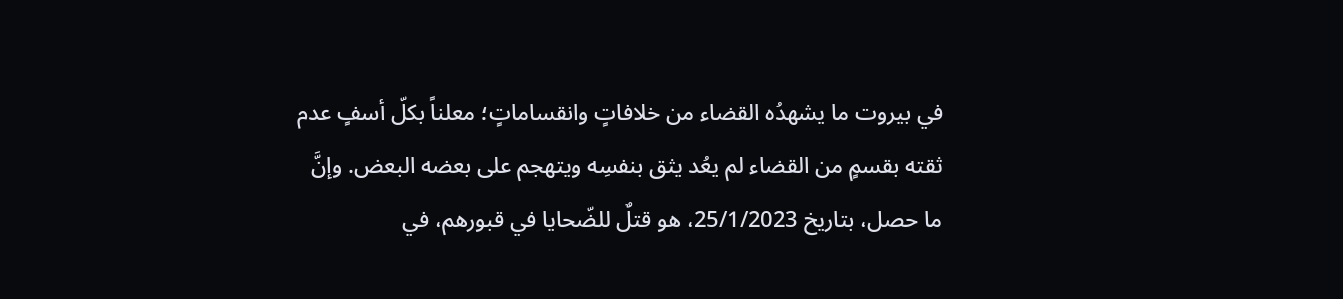في بيروت ما يشهدُه القضاء من خلافاتٍ وانقساماتٍ؛ معلناً بكلّ أسفٍ عدم ثقته بقسمٍ من القضاء لم يعُد يثق بنفسِه ويتهجم على بعضه البعض. وإنَّ ما حصل، بتاريخ 25/1/2023، هو قتلٌ للضّحايا في قبورهم، في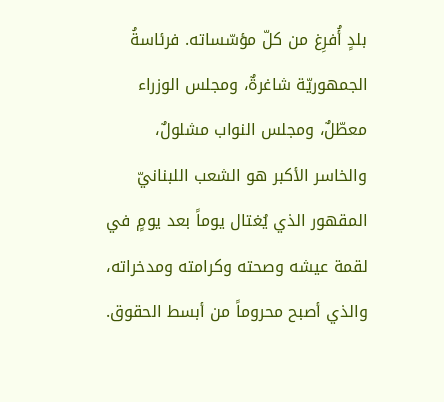بلدٍ أُفرِغ من كلّ مؤسّساته. فرئاسةُ الجمهوريّة شاغرةٌ، ومجلس الوزراء معطّلٌ، ومجلس النواب مشلولٌ، والخاسر الأكبر هو الشعب اللبنانيّ المقهور الذي يُغتال يوماً بعد يومٍ في لقمة عيشه وصحته وكرامته ومدخراته، والذي أصبح محروماً من أبسط الحقوق.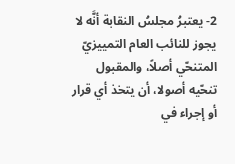2- يعتبرُ مجلسُ النقابة أنَّه لا يجوز للنائب العام التمييزيّ المتنحّي أصلاً، والمقبول تنحّيه أصولا، أن يتخذ أي قرار أو إجراء في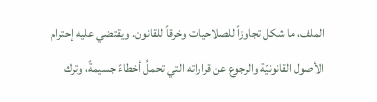الملف، ما شكل تجاوزاً للصلاحيات وخرقاً للقانون. ويقتضي عليه إحترام الأصول القانونيّة والرجوع عن قراراته التي تحملُ أخطاءً جسيمةً، وترك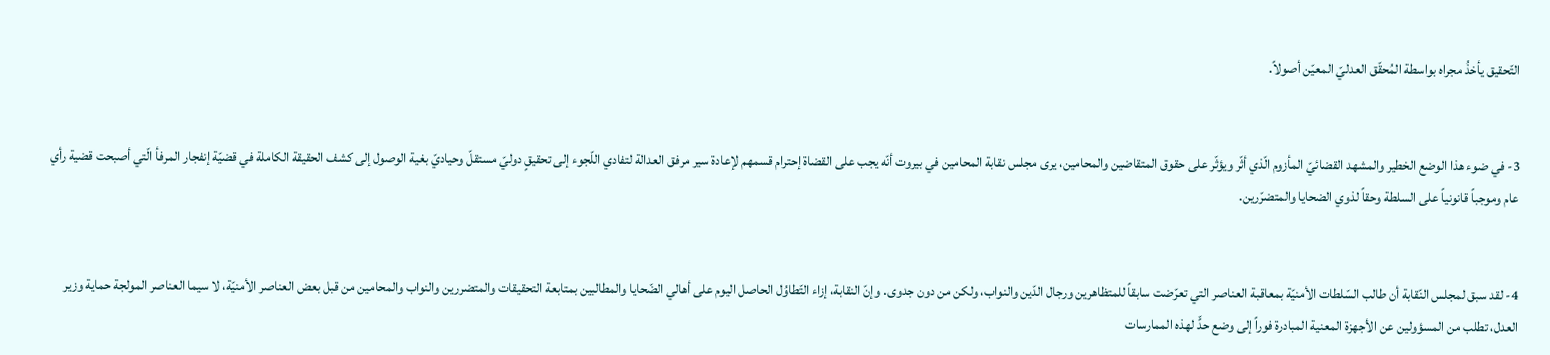التّحقيق يأخذُ مجراه بواسطة المُحقّق العدليّ المعيّن أصولاً.


3- في ضوء هذا الوضع الخطير والمشهد القضائيّ المأزوم الّذي أثّر ويؤثّر على حقوق المتقاضين والمحامين، يرى مجلس نقابة المحامين في بيروت أنّه يجب على القضاة إحترام قسمهم لإعادة سير مرفق العدالة لتفادي اللّجوء إلى تحقيقٍ دوليّ مستقلّ وحياديّ بغية الوصول إلى كشف الحقيقة الكاملة في قضيّة إنفجار المرفأ الّتي أصبحت قضية رأي عام وموجباً قانونياً على السلطة وحقاً لذوي الضحايا والمتضرّرين.


4- لقد سبق لمجلس النّقابة أن طالب السّلطات الأمنيّة بمعاقبة العناصر التي تعرّضت سابقاً للمتظاهرين ورجال الدّين والنواب، ولكن من دون جدوى. وإنّ النقابة، إزاء التّطاوُل الحاصل اليوم على أهالي الضّحايا والمطالبين بمتابعة التحقيقات والمتضررين والنواب والمحامين من قبل بعض العناصر الأمنيّة، لا سيما العناصر المولجة حماية وزير العدل، تطلب من المسؤولين عن الأجهزة المعنية المبادرة فوراً إلى وضع حدٍّ لهذه الممارسات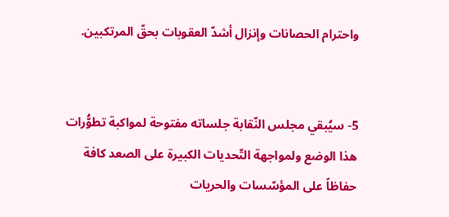واحترام الحصانات وإنزال أشدّ العقوبات بحقّ المرتكبين.


5- سيُبقي مجلس النّقابة جلساته مفتوحة لمواكبة تطوُّرات هذا الوضع ولمواجهة التّحديات الكبيرة على الصعد كافة حفاظاً على المؤسّسات والحريات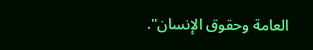العامة وحقوق الإنسان".